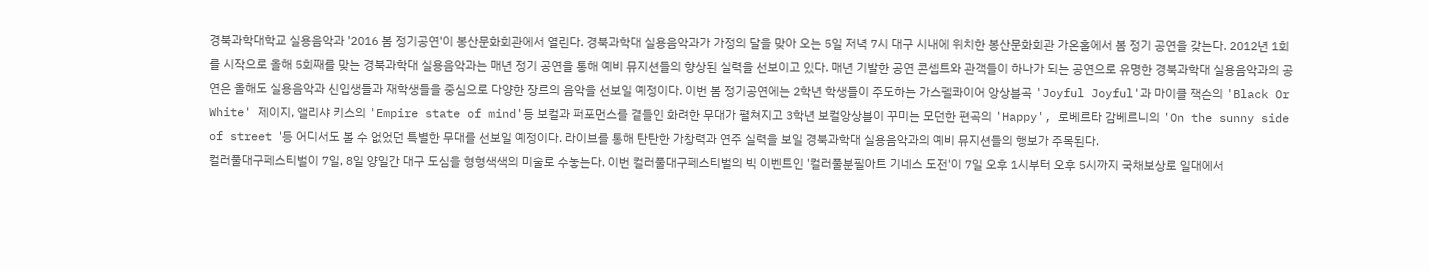경북과학대학교 실용음악과 '2016 봄 정기공연'이 봉산문화회관에서 열린다. 경북과학대 실용음악과가 가정의 달을 맞아 오는 5일 저녁 7시 대구 시내에 위치한 봉산문화회관 가온홀에서 봄 정기 공연을 갖는다. 2012년 1회를 시작으로 올해 5회째를 맞는 경북과학대 실용음악과는 매년 정기 공연을 통해 예비 뮤지션들의 향상된 실력을 선보이고 있다. 매년 기발한 공연 콘셉트와 관객들이 하나가 되는 공연으로 유명한 경북과학대 실용음악과의 공연은 올해도 실용음악과 신입생들과 재학생들을 중심으로 다양한 장르의 음악을 선보일 예정이다. 이번 봄 정기공연에는 2학년 학생들이 주도하는 가스펠콰이어 앙상블곡 'Joyful Joyful'과 마이클 잭슨의 'Black Or White' 제이지, 앨리샤 키스의 'Empire state of mind'등 보컬과 퍼포먼스를 곁들인 화려한 무대가 펼쳐지고 3학년 보컬앙상블이 꾸미는 모던한 편곡의 'Happy', 로베르타 감베르니의 'On the sunny side of street '등 어디서도 볼 수 없었던 특별한 무대를 선보일 예정이다. 라이브를 통해 탄탄한 가창력과 연주 실력을 보일 경북과학대 실용음악과의 예비 뮤지션들의 행보가 주목된다.
컬러풀대구페스티벌이 7일, 8일 양일간 대구 도심을 형형색색의 미술로 수놓는다. 이번 컬러풀대구페스티벌의 빅 이벤트인 '컬러풀분필아트 기네스 도전'이 7일 오후 1시부터 오후 5시까지 국채보상로 일대에서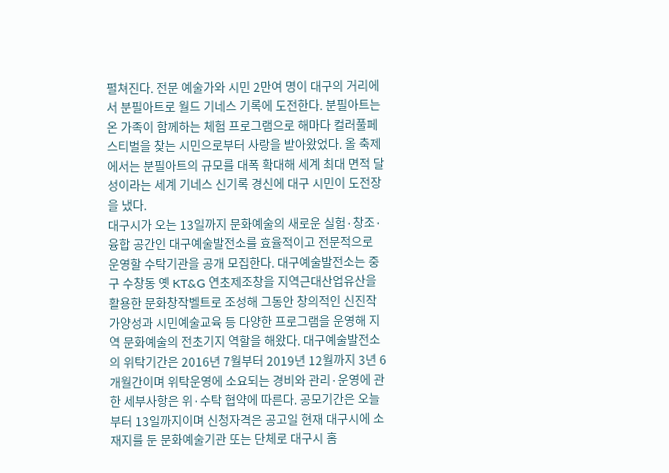펼쳐진다. 전문 예술가와 시민 2만여 명이 대구의 거리에서 분필아트로 월드 기네스 기록에 도전한다. 분필아트는 온 가족이 함께하는 체험 프로그램으로 해마다 컬러풀페스티벌을 찾는 시민으로부터 사랑을 받아왔었다. 올 축제에서는 분필아트의 규모를 대폭 확대해 세계 최대 면적 달성이라는 세계 기네스 신기록 경신에 대구 시민이 도전장을 냈다.
대구시가 오는 13일까지 문화예술의 새로운 실험·창조·융합 공간인 대구예술발전소를 효율적이고 전문적으로 운영할 수탁기관을 공개 모집한다. 대구예술발전소는 중구 수창동 옛 KT&G 연초제조창을 지역근대산업유산을 활용한 문화창작벨트로 조성해 그동안 창의적인 신진작가양성과 시민예술교육 등 다양한 프로그램을 운영해 지역 문화예술의 전초기지 역할을 해왔다. 대구예술발전소의 위탁기간은 2016년 7월부터 2019년 12월까지 3년 6개월간이며 위탁운영에 소요되는 경비와 관리·운영에 관한 세부사항은 위·수탁 협약에 따른다. 공모기간은 오늘부터 13일까지이며 신청자격은 공고일 현재 대구시에 소재지를 둔 문화예술기관 또는 단체로 대구시 홈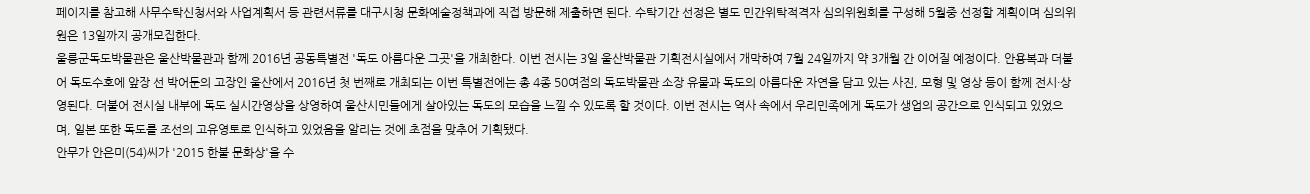페이지를 참고해 사무수탁신청서와 사업계획서 등 관련서류를 대구시청 문화예술정책과에 직접 방문해 제출하면 된다. 수탁기간 선정은 별도 민간위탁적격자 심의위원회를 구성해 5월중 선정할 계획이며 심의위원은 13일까지 공개모집한다.
울릉군독도박물관은 울산박물관과 함께 2016년 공동특별전 '독도 아름다운 그곳'을 개최한다. 이번 전시는 3일 울산박물관 기획전시실에서 개막하여 7월 24일까지 약 3개월 간 이어질 예정이다. 안용복과 더불어 독도수호에 앞장 선 박어둔의 고장인 울산에서 2016년 첫 번째로 개최되는 이번 특별전에는 총 4종 50여점의 독도박물관 소장 유물과 독도의 아름다운 자연을 담고 있는 사진, 모형 및 영상 등이 함께 전시·상영된다. 더불어 전시실 내부에 독도 실시간영상을 상영하여 울산시민들에게 살아있는 독도의 모습을 느낄 수 있도록 할 것이다. 이번 전시는 역사 속에서 우리민족에게 독도가 생업의 공간으로 인식되고 있었으며, 일본 또한 독도를 조선의 고유영토로 인식하고 있었음을 알리는 것에 초점을 맞추어 기획됐다.
안무가 안은미(54)씨가 '2015 한불 문화상'을 수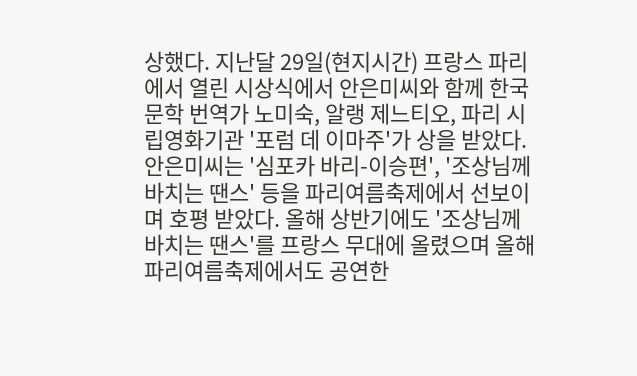상했다. 지난달 29일(현지시간) 프랑스 파리에서 열린 시상식에서 안은미씨와 함께 한국문학 번역가 노미숙, 알랭 제느티오, 파리 시립영화기관 '포럼 데 이마주'가 상을 받았다. 안은미씨는 '심포카 바리-이승편', '조상님께 바치는 땐스' 등을 파리여름축제에서 선보이며 호평 받았다. 올해 상반기에도 '조상님께 바치는 땐스'를 프랑스 무대에 올렸으며 올해 파리여름축제에서도 공연한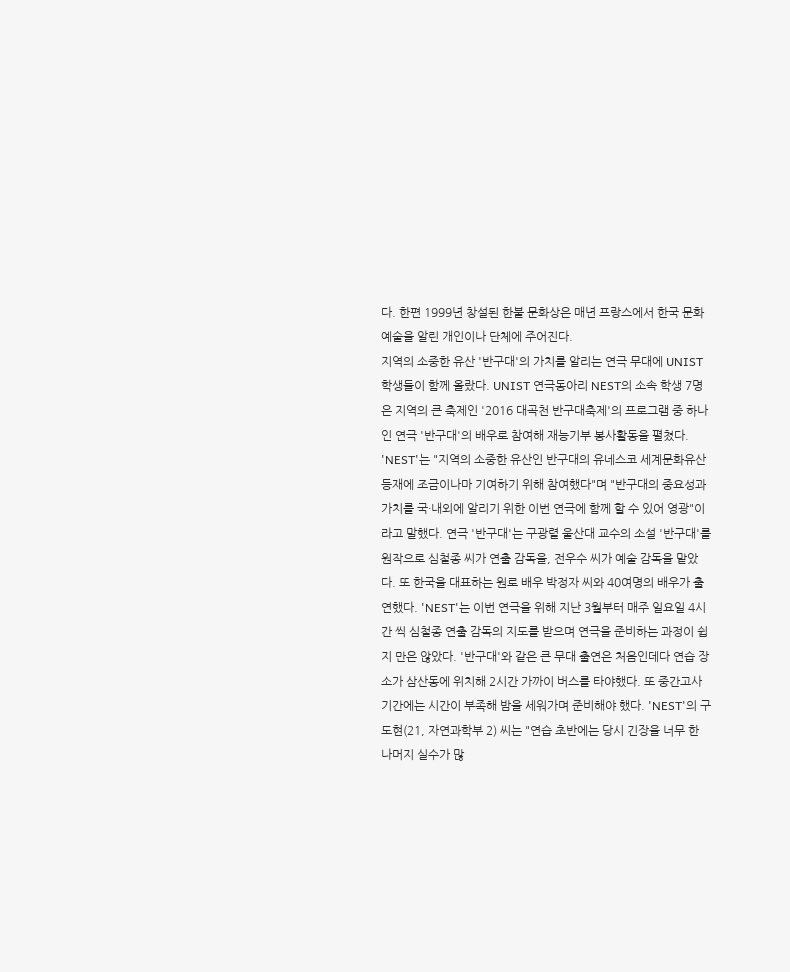다. 한편 1999년 창설된 한불 문화상은 매년 프랑스에서 한국 문화예술을 알린 개인이나 단체에 주어진다.
지역의 소중한 유산 '반구대'의 가치를 알리는 연극 무대에 UNIST학생들이 함께 올랐다. UNIST 연극동아리 NEST의 소속 학생 7명은 지역의 큰 축제인 '2016 대곡천 반구대축제'의 프로그램 중 하나인 연극 '반구대'의 배우로 참여해 재능기부 봉사활동을 펼쳤다. 'NEST'는 "지역의 소중한 유산인 반구대의 유네스코 세계문화유산 등재에 조금이나마 기여하기 위해 참여했다"며 "반구대의 중요성과 가치를 국·내외에 알리기 위한 이번 연극에 함께 할 수 있어 영광"이라고 말했다. 연극 '반구대'는 구광렬 울산대 교수의 소설 '반구대'를 원작으로 심철종 씨가 연출 감독을, 전우수 씨가 예술 감독을 맡았다. 또 한국을 대표하는 원로 배우 박정자 씨와 40여명의 배우가 출연했다. 'NEST'는 이번 연극을 위해 지난 3월부터 매주 일요일 4시간 씩 심철종 연출 감독의 지도를 받으며 연극을 준비하는 과정이 쉽지 만은 않았다. '반구대'와 같은 큰 무대 출연은 처음인데다 연습 장소가 삼산동에 위치해 2시간 가까이 버스를 타야했다. 또 중간고사 기간에는 시간이 부족해 밤을 세워가며 준비해야 했다. 'NEST'의 구도현(21, 자연과학부 2) 씨는 "연습 초반에는 당시 긴장을 너무 한 나머지 실수가 많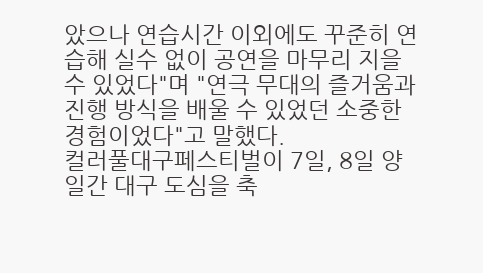았으나 연습시간 이외에도 꾸준히 연습해 실수 없이 공연을 마무리 지을 수 있었다"며 "연극 무대의 즐거움과 진행 방식을 배울 수 있었던 소중한 경험이었다"고 말했다.
컬러풀대구페스티벌이 7일, 8일 양일간 대구 도심을 축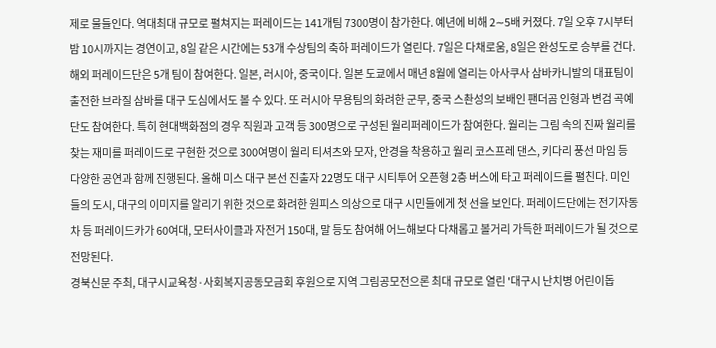제로 물들인다. 역대최대 규모로 펼쳐지는 퍼레이드는 141개팀 7300명이 참가한다. 예년에 비해 2∼5배 커졌다. 7일 오후 7시부터 밤 10시까지는 경연이고, 8일 같은 시간에는 53개 수상팀의 축하 퍼레이드가 열린다. 7일은 다채로움, 8일은 완성도로 승부를 건다. 해외 퍼레이드단은 5개 팀이 참여한다. 일본, 러시아, 중국이다. 일본 도쿄에서 매년 8월에 열리는 아사쿠사 삼바카니발의 대표팀이 출전한 브라질 삼바를 대구 도심에서도 볼 수 있다. 또 러시아 무용팀의 화려한 군무, 중국 스촨성의 보배인 팬더곰 인형과 변검 곡예단도 참여한다. 특히 현대백화점의 경우 직원과 고객 등 300명으로 구성된 월리퍼레이드가 참여한다. 월리는 그림 속의 진짜 월리를 찾는 재미를 퍼레이드로 구현한 것으로 300여명이 월리 티셔츠와 모자, 안경을 착용하고 월리 코스프레 댄스, 키다리 풍선 마임 등 다양한 공연과 함께 진행된다. 올해 미스 대구 본선 진출자 22명도 대구 시티투어 오픈형 2층 버스에 타고 퍼레이드를 펼친다. 미인들의 도시, 대구의 이미지를 알리기 위한 것으로 화려한 원피스 의상으로 대구 시민들에게 첫 선을 보인다. 퍼레이드단에는 전기자동차 등 퍼레이드카가 60여대, 모터사이클과 자전거 150대, 말 등도 참여해 어느해보다 다채롭고 볼거리 가득한 퍼레이드가 될 것으로 전망된다.
경북신문 주최, 대구시교육청·사회복지공동모금회 후원으로 지역 그림공모전으론 최대 규모로 열린 '대구시 난치병 어린이돕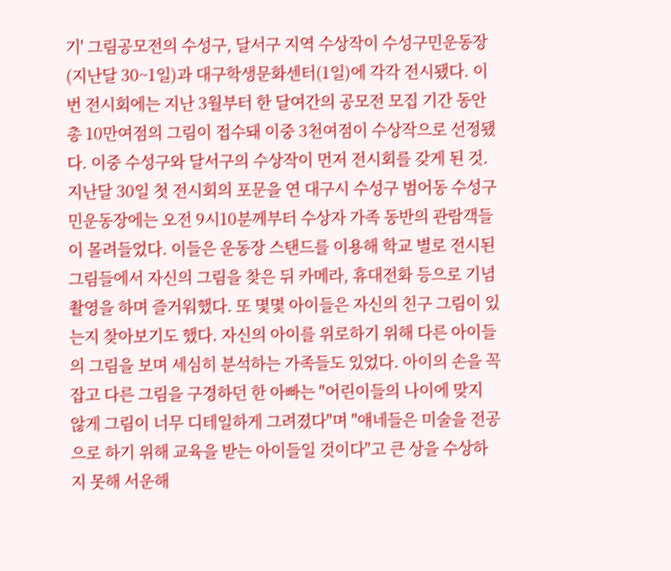기' 그림공모전의 수성구, 달서구 지역 수상작이 수성구민운동장(지난달 30~1일)과 대구학생문화센터(1일)에 각각 전시됐다. 이번 전시회에는 지난 3월부터 한 달여간의 공모전 모집 기간 동안 총 10만여점의 그림이 접수돼 이중 3천여점이 수상작으로 선정됐다. 이중 수성구와 달서구의 수상작이 먼저 전시회를 갖게 된 것. 지난달 30일 첫 전시회의 포문을 연 대구시 수성구 범어동 수성구민운동장에는 오전 9시10분께부터 수상자 가족 동반의 관람객들이 몰려들었다. 이들은 운동장 스탠드를 이용해 학교 별로 전시된 그림들에서 자신의 그림을 찾은 뒤 카메라, 휴대전화 등으로 기념촬영을 하며 즐거워했다. 또 몇몇 아이들은 자신의 친구 그림이 있는지 찾아보기도 했다. 자신의 아이를 위로하기 위해 다른 아이들의 그림을 보며 세심히 분석하는 가족들도 있었다. 아이의 손을 꼭 잡고 다른 그림을 구경하던 한 아빠는 "어린이들의 나이에 맞지 않게 그림이 너무 디테일하게 그려졌다"며 "얘네들은 미술을 전공으로 하기 위해 교육을 받는 아이들일 것이다"고 큰 상을 수상하지 못해 서운해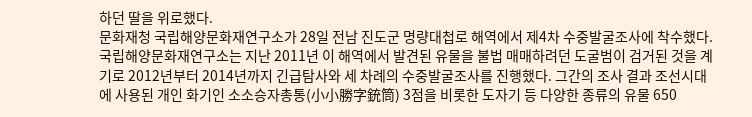하던 딸을 위로했다.
문화재청 국립해양문화재연구소가 28일 전남 진도군 명량대첩로 해역에서 제4차 수중발굴조사에 착수했다. 국립해양문화재연구소는 지난 2011년 이 해역에서 발견된 유물을 불법 매매하려던 도굴범이 검거된 것을 계기로 2012년부터 2014년까지 긴급탐사와 세 차례의 수중발굴조사를 진행했다. 그간의 조사 결과 조선시대에 사용된 개인 화기인 소소승자총통(小小勝字銃筒) 3점을 비롯한 도자기 등 다양한 종류의 유물 650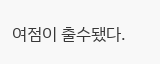여점이 출수됐다.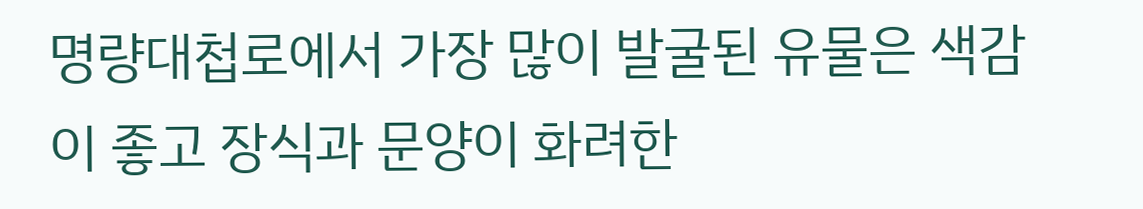명량대첩로에서 가장 많이 발굴된 유물은 색감이 좋고 장식과 문양이 화려한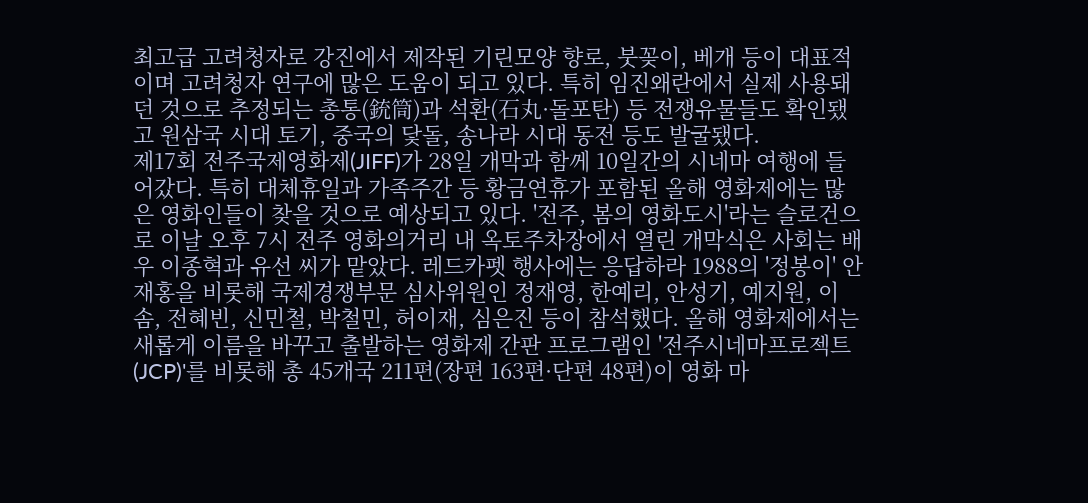최고급 고려청자로 강진에서 제작된 기린모양 향로, 붓꽂이, 베개 등이 대표적이며 고려청자 연구에 많은 도움이 되고 있다. 특히 임진왜란에서 실제 사용돼던 것으로 추정되는 총통(銃筒)과 석환(石丸·돌포탄) 등 전쟁유물들도 확인됐고 원삼국 시대 토기, 중국의 닻돌, 송나라 시대 동전 등도 발굴됐다.
제17회 전주국제영화제(JIFF)가 28일 개막과 함께 10일간의 시네마 여행에 들어갔다. 특히 대체휴일과 가족주간 등 황금연휴가 포함된 올해 영화제에는 많은 영화인들이 찾을 것으로 예상되고 있다. '전주, 봄의 영화도시'라는 슬로건으로 이날 오후 7시 전주 영화의거리 내 옥토주차장에서 열린 개막식은 사회는 배우 이종혁과 유선 씨가 맡았다. 레드카펫 행사에는 응답하라 1988의 '정봉이' 안재홍을 비롯해 국제경쟁부문 심사위원인 정재영, 한예리, 안성기, 예지원, 이솜, 전혜빈, 신민철, 박철민, 허이재, 심은진 등이 참석했다. 올해 영화제에서는 새롭게 이름을 바꾸고 출발하는 영화제 간판 프로그램인 '전주시네마프로젝트(JCP)'를 비롯해 총 45개국 211편(장편 163편·단편 48편)이 영화 마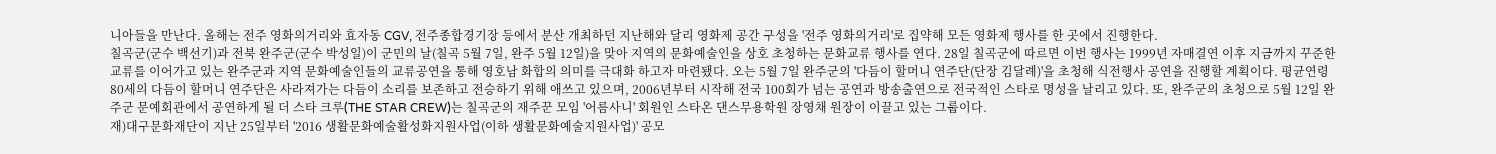니아들을 만난다. 올해는 전주 영화의거리와 효자동 CGV, 전주종합경기장 등에서 분산 개최하던 지난해와 달리 영화제 공간 구성을 '전주 영화의거리'로 집약해 모든 영화제 행사를 한 곳에서 진행한다.
칠곡군(군수 백선기)과 전북 완주군(군수 박성일)이 군민의 날(칠곡 5월 7일, 완주 5월 12일)을 맞아 지역의 문화예술인을 상호 초청하는 문화교류 행사를 연다. 28일 칠곡군에 따르면 이번 행사는 1999년 자매결연 이후 지금까지 꾸준한 교류를 이어가고 있는 완주군과 지역 문화예술인들의 교류공연을 통해 영호남 화합의 의미를 극대화 하고자 마련됐다. 오는 5월 7일 완주군의 '다듬이 할머니 연주단(단장 김달례)'을 초청해 식전행사 공연을 진행할 계획이다. 평균연령 80세의 다듬이 할머니 연주단은 사라져가는 다듬이 소리를 보존하고 전승하기 위해 애쓰고 있으며, 2006년부터 시작해 전국 100회가 넘는 공연과 방송출연으로 전국적인 스타로 명성을 날리고 있다. 또, 완주군의 초청으로 5월 12일 완주군 문예회관에서 공연하게 될 더 스타 크루(THE STAR CREW)는 칠곡군의 재주꾼 모임 '어름사니' 회원인 스타온 댄스무용학원 장영채 원장이 이끌고 있는 그룹이다.
재)대구문화재단이 지난 25일부터 '2016 생활문화예술활성화지원사업(이하 생활문화예술지원사업)' 공모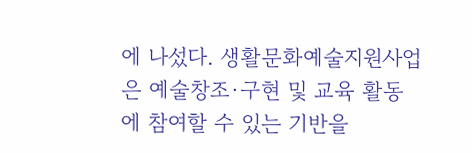에 나섰다. 생활문화예술지원사업은 예술창조·구현 및 교육 활동에 참여할 수 있는 기반을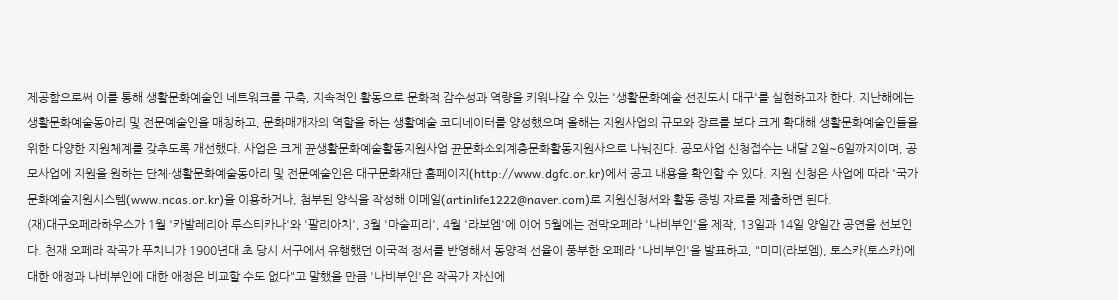제공함으로써 이를 통해 생활문화예술인 네트워크를 구축, 지속적인 활동으로 문화적 감수성과 역량을 키워나갈 수 있는 '생활문화예술 선진도시 대구'를 실현하고자 한다. 지난해에는 생활문화예술동아리 및 전문예술인을 매칭하고, 문화매개자의 역할을 하는 생활예술 코디네이터를 양성했으며 올해는 지원사업의 규모와 장르를 보다 크게 확대해 생활문화예술인들을 위한 다양한 지원체계를 갖추도록 개선했다. 사업은 크게 뀬생활문화예술활동지원사업 뀬문화소외계층문화활동지원사으로 나눠진다. 공모사업 신청접수는 내달 2일~6일까지이며, 공모사업에 지원을 원하는 단체·생활문화예술동아리 및 전문예술인은 대구문화재단 홈페이지(http://www.dgfc.or.kr)에서 공고 내용을 확인할 수 있다. 지원 신청은 사업에 따라 '국가문화예술지원시스템(www.ncas.or.kr)을 이용하거나, 첨부된 양식을 작성해 이메일(artinlife1222@naver.com)로 지원신청서와 활동 증빙 자료를 제출하면 된다.
(재)대구오페라하우스가 1월 '카발레리아 루스티카나'와 '팔리아치', 3월 '마술피리', 4월 '라보엠'에 이어 5월에는 전막오페라 '나비부인'을 제작, 13일과 14일 양일간 공연을 선보인다. 천재 오페라 작곡가 푸치니가 1900년대 초 당시 서구에서 유행했던 이국적 정서를 반영해서 동양적 선율이 풍부한 오페라 '나비부인'을 발표하고, "미미(라보엠), 토스카(토스카)에 대한 애정과 나비부인에 대한 애정은 비교할 수도 없다"고 말했을 만큼 '나비부인'은 작곡가 자신에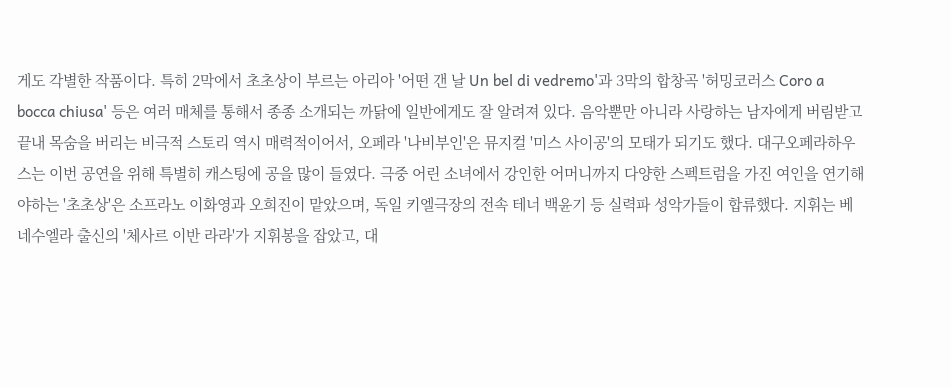게도 각별한 작품이다. 특히 2막에서 초초상이 부르는 아리아 '어떤 갠 날 Un bel di vedremo'과 3막의 합창곡 '허밍코러스 Coro a bocca chiusa' 등은 여러 매체를 통해서 종종 소개되는 까닭에 일반에게도 잘 알려져 있다. 음악뿐만 아니라 사랑하는 남자에게 버림받고 끝내 목숨을 버리는 비극적 스토리 역시 매력적이어서, 오페라 '나비부인'은 뮤지컬 '미스 사이공'의 모태가 되기도 했다. 대구오페라하우스는 이번 공연을 위해 특별히 캐스팅에 공을 많이 들였다. 극중 어린 소녀에서 강인한 어머니까지 다양한 스펙트럼을 가진 여인을 연기해야하는 '초초상'은 소프라노 이화영과 오희진이 맡았으며, 독일 키엘극장의 전속 테너 백윤기 등 실력파 성악가들이 합류했다. 지휘는 베네수엘라 출신의 '체사르 이반 라라'가 지휘봉을 잡았고, 대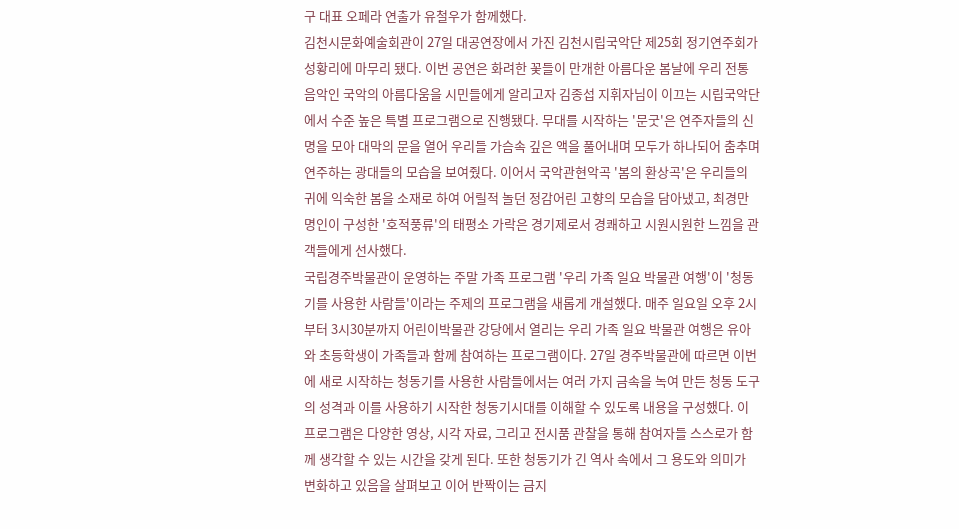구 대표 오페라 연출가 유철우가 함께했다.
김천시문화예술회관이 27일 대공연장에서 가진 김천시립국악단 제25회 정기연주회가 성황리에 마무리 됐다. 이번 공연은 화려한 꽃들이 만개한 아름다운 봄날에 우리 전통 음악인 국악의 아름다움을 시민들에게 알리고자 김종섭 지휘자님이 이끄는 시립국악단에서 수준 높은 특별 프로그램으로 진행됐다. 무대를 시작하는 '문굿'은 연주자들의 신명을 모아 대막의 문을 열어 우리들 가슴속 깊은 액을 풀어내며 모두가 하나되어 춤추며 연주하는 광대들의 모습을 보여줬다. 이어서 국악관현악곡 '봄의 환상곡'은 우리들의 귀에 익숙한 봄을 소재로 하여 어릴적 놀던 정감어린 고향의 모습을 담아냈고, 최경만 명인이 구성한 '호적풍류'의 태평소 가락은 경기제로서 경쾌하고 시원시원한 느낌을 관객들에게 선사했다.
국립경주박물관이 운영하는 주말 가족 프로그램 '우리 가족 일요 박물관 여행'이 '청동기를 사용한 사람들'이라는 주제의 프로그램을 새롭게 개설했다. 매주 일요일 오후 2시부터 3시30분까지 어린이박물관 강당에서 열리는 우리 가족 일요 박물관 여행은 유아와 초등학생이 가족들과 함께 참여하는 프로그램이다. 27일 경주박물관에 따르면 이번에 새로 시작하는 청동기를 사용한 사람들에서는 여러 가지 금속을 녹여 만든 청동 도구의 성격과 이를 사용하기 시작한 청동기시대를 이해할 수 있도록 내용을 구성했다. 이 프로그램은 다양한 영상, 시각 자료, 그리고 전시품 관찰을 통해 참여자들 스스로가 함께 생각할 수 있는 시간을 갖게 된다. 또한 청동기가 긴 역사 속에서 그 용도와 의미가 변화하고 있음을 살펴보고 이어 반짝이는 금지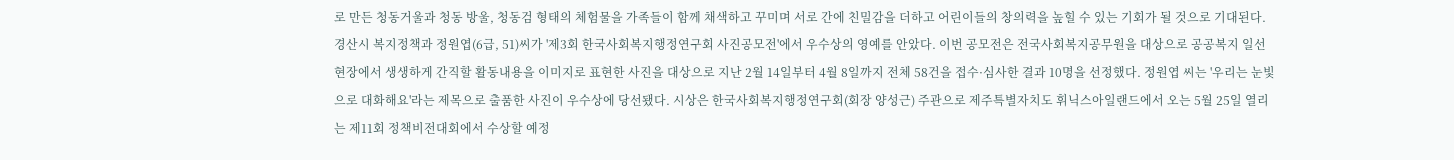로 만든 청동거울과 청동 방울, 청동검 형태의 체험물을 가족들이 함께 채색하고 꾸미며 서로 간에 친밀감을 더하고 어린이들의 창의력을 높힐 수 있는 기회가 될 것으로 기대된다.
경산시 복지정책과 정원엽(6급, 51)씨가 '제3회 한국사회복지행정연구회 사진공모전'에서 우수상의 영예를 안았다. 이번 공모전은 전국사회복지공무원을 대상으로 공공복지 일선현장에서 생생하게 간직할 활동내용을 이미지로 표현한 사진을 대상으로 지난 2월 14일부터 4월 8일까지 전체 58건을 접수·심사한 결과 10명을 선정했다. 정원엽 씨는 '우리는 눈빛으로 대화해요'라는 제목으로 출품한 사진이 우수상에 당선됐다. 시상은 한국사회복지행정연구회(회장 양성근) 주관으로 제주특별자치도 휘닉스아일랜드에서 오는 5월 25일 열리는 제11회 정책비전대회에서 수상할 예정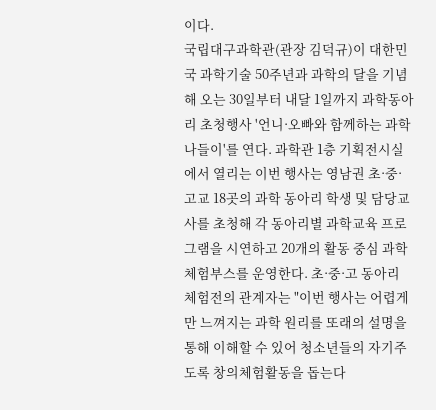이다.
국립대구과학관(관장 김덕규)이 대한민국 과학기술 50주년과 과학의 달을 기념해 오는 30일부터 내달 1일까지 과학동아리 초청행사 '언니·오빠와 함께하는 과학나들이'를 연다. 과학관 1층 기획전시실에서 열리는 이번 행사는 영남권 초·중·고교 18곳의 과학 동아리 학생 및 담당교사를 초청해 각 동아리별 과학교육 프로그램을 시연하고 20개의 활동 중심 과학 체험부스를 운영한다. 초·중·고 동아리 체험전의 관계자는 "이번 행사는 어렵게만 느껴지는 과학 원리를 또래의 설명을 통해 이해할 수 있어 청소년들의 자기주도록 창의체험활동을 돕는다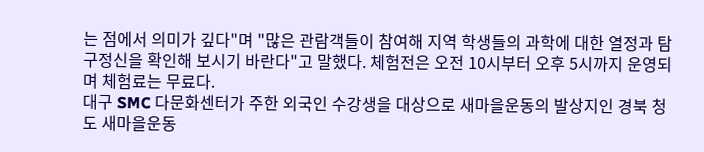는 점에서 의미가 깊다"며 "많은 관람객들이 참여해 지역 학생들의 과학에 대한 열정과 탐구정신을 확인해 보시기 바란다"고 말했다. 체험전은 오전 10시부터 오후 5시까지 운영되며 체험료는 무료다.
대구 SMC 다문화센터가 주한 외국인 수강생을 대상으로 새마을운동의 발상지인 경북 청도 새마을운동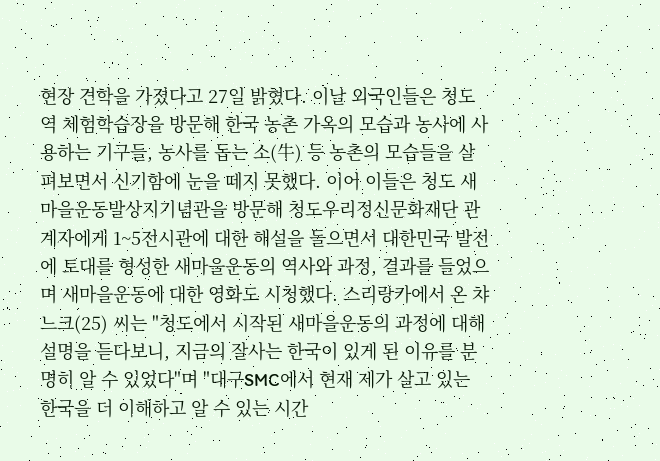현장 견학을 가졌다고 27일 밝혔다. 이날 외국인들은 청도역 체험학습장을 방문해 한국 농촌 가옥의 모습과 농사에 사용하는 기구들, 농사를 돕는 소(牛) 등 농촌의 모습들을 살펴보면서 신기함에 눈을 떼지 못했다. 이어 이들은 청도 새마을운동발상지기념관을 방문해 청도우리정신문화재단 관계자에게 1~5전시관에 대한 해설을 들으면서 대한민국 발전에 토대를 형성한 새마을운동의 역사와 과정, 결과를 들었으며 새마을운동에 대한 영화도 시청했다. 스리랑카에서 온 챠느크(25) 씨는 "청도에서 시작된 새마을운동의 과정에 대해 설명을 듣다보니, 지금의 잘사는 한국이 있게 된 이유를 분명히 알 수 있었다"며 "대구SMC에서 현재 제가 살고 있는 한국을 더 이해하고 알 수 있는 시간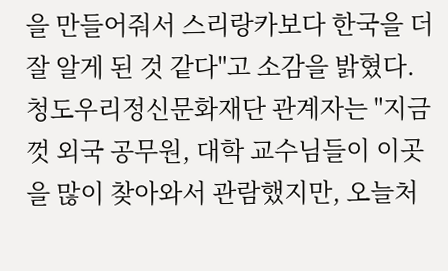을 만들어줘서 스리랑카보다 한국을 더 잘 알게 된 것 같다"고 소감을 밝혔다. 청도우리정신문화재단 관계자는 "지금껏 외국 공무원, 대학 교수님들이 이곳을 많이 찾아와서 관람했지만, 오늘처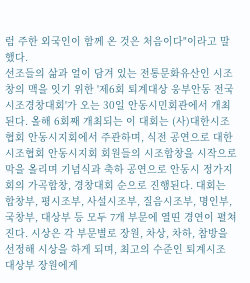럼 주한 외국인이 함께 온 것은 처음이다"이라고 말했다.
선조들의 삶과 얼이 담겨 있는 전통문화유산인 시조창의 맥을 잇기 위한 '제6회 퇴계대상 웅부안동 전국시조경창대회'가 오는 30일 안동시민회관에서 개최된다. 올해 6회째 개최되는 이 대회는 (사)대한시조협회 안동시지회에서 주관하며, 식전 공연으로 대한시조협회 안동시지회 회원들의 시조합창을 시작으로 막을 올리며 기념식과 축하 공연으로 안동시 정가지회의 가곡합창, 경창대회 순으로 진행된다. 대회는 합창부, 평시조부, 사설시조부, 질음시조부, 명인부, 국창부, 대상부 등 모두 7개 부문에 열띤 경연이 펼쳐진다. 시상은 각 부문별로 장원, 차상, 차하, 참방을 선정해 시상을 하게 되며, 최고의 수준인 퇴계시조 대상부 장원에게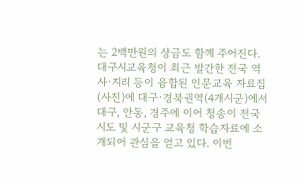는 2백만원의 상금도 함께 주어진다.
대구시교육청이 최근 발간한 전국 역사·지리 등이 융합된 인문교육 자료집(사진)에 대구·경북권역(4개시군)에서 대구, 안동, 경주에 이어 청송이 전국 시도 및 시군구 교육청 학습자료에 소개되어 관심을 얻고 있다. 이번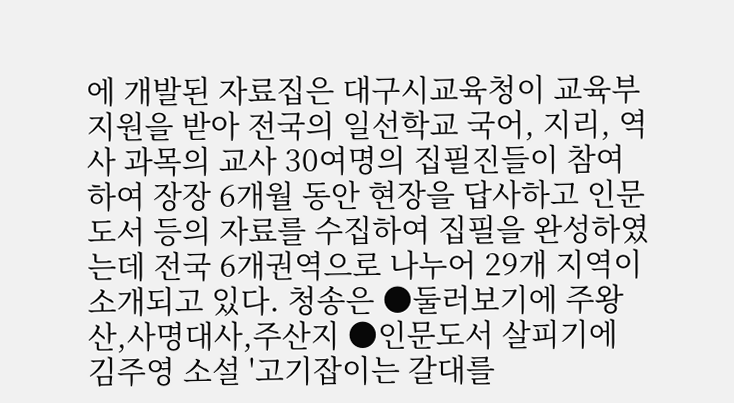에 개발된 자료집은 대구시교육청이 교육부 지원을 받아 전국의 일선학교 국어, 지리, 역사 과목의 교사 30여명의 집필진들이 참여하여 장장 6개월 동안 현장을 답사하고 인문 도서 등의 자료를 수집하여 집필을 완성하였는데 전국 6개권역으로 나누어 29개 지역이 소개되고 있다. 청송은 ●둘러보기에 주왕산,사명대사,주산지 ●인문도서 살피기에 김주영 소설 '고기잡이는 갈대를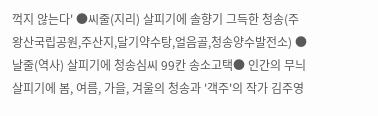꺽지 않는다' ●씨줄(지리) 살피기에 솔향기 그득한 청송(주왕산국립공원,주산지,달기약수탕,얼음골,청송양수발전소) ●날줄(역사) 살피기에 청송심씨 99칸 송소고택● 인간의 무늬 살피기에 봄, 여름, 가을, 겨울의 청송과 '객주'의 작가 김주영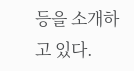등을 소개하고 있다.